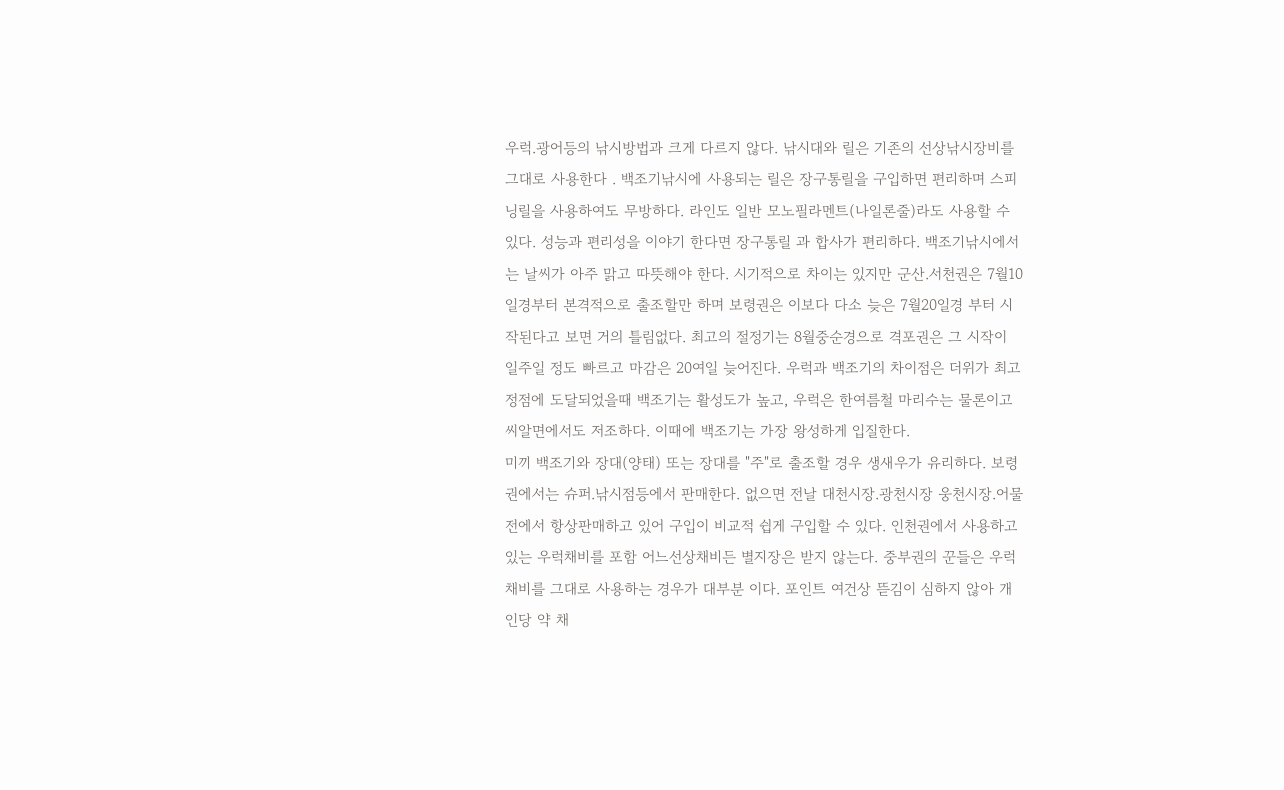우럭.광어등의 낚시방법과 크게 다르지 않다. 낚시대와 릴은 기존의 선상낚시장비를 그대로 사용한다 . 백조기낚시에 사용되는 릴은 장구통릴을 구입하면 편리하며 스피닝릴을 사용하여도 무방하다. 라인도 일반 모노필라멘트(나일론줄)라도 사용할 수 있다. 성능과 편리성을 이야기 한다면 장구통릴 과 합사가 편리하다. 백조기낚시에서는 날씨가 아주 맑고 따뜻해야 한다. 시기적으로 차이는 있지만 군산.서천권은 7월10일경부터 본격적으로 출조할만 하며 보령권은 이보다 다소 늦은 7월20일경 부터 시작된다고 보면 거의 틀림없다. 최고의 절정기는 8월중순경으로 격포권은 그 시작이 일주일 정도 빠르고 마감은 20여일 늦어진다. 우럭과 백조기의 차이점은 더위가 최고정점에 도달되었을때 백조기는 활성도가 높고, 우럭은 한여름철 마리수는 물론이고 씨알면에서도 저조하다. 이때에 백조기는 가장 왕성하게 입질한다.
미끼 백조기와 장대(양태) 또는 장대를 "주"로 출조할 경우 생새우가 유리하다. 보령권에서는 슈퍼.낚시점등에서 판매한다. 없으면 전날 대천시장.광천시장 웅천시장.어물전에서 항상판매하고 있어 구입이 비교적 쉽게 구입할 수 있다. 인천권에서 사용하고 있는 우럭채비를 포함 어느선상채비든 별지장은 받지 않는다. 중부권의 꾼들은 우럭채비를 그대로 사용하는 경우가 대부분 이다. 포인트 여건상 뜯김이 심하지 않아 개인당 약 채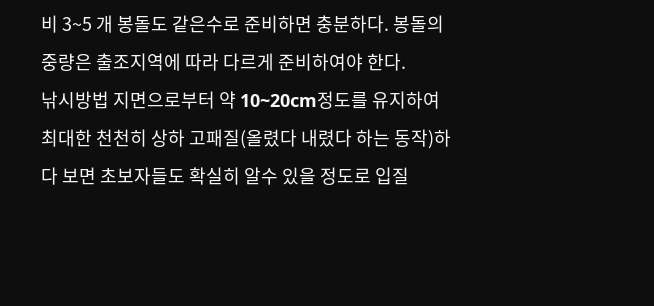비 3~5 개 봉돌도 같은수로 준비하면 충분하다. 봉돌의 중량은 출조지역에 따라 다르게 준비하여야 한다.
낚시방법 지면으로부터 약 10~20cm정도를 유지하여 최대한 천천히 상하 고패질(올렸다 내렸다 하는 동작)하다 보면 초보자들도 확실히 알수 있을 정도로 입질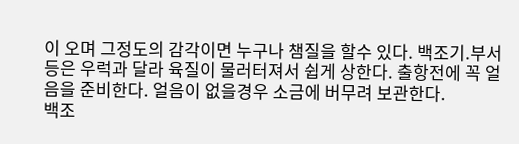이 오며 그정도의 감각이면 누구나 챔질을 할수 있다. 백조기.부서등은 우럭과 달라 육질이 물러터져서 쉽게 상한다. 출항전에 꼭 얼음을 준비한다. 얼음이 없을경우 소금에 버무려 보관한다.
백조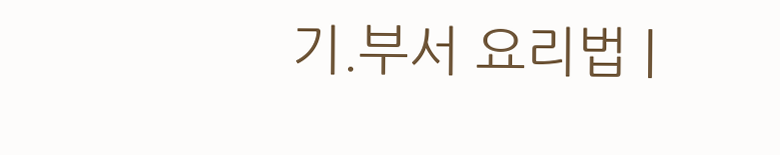기.부서 요리법 |